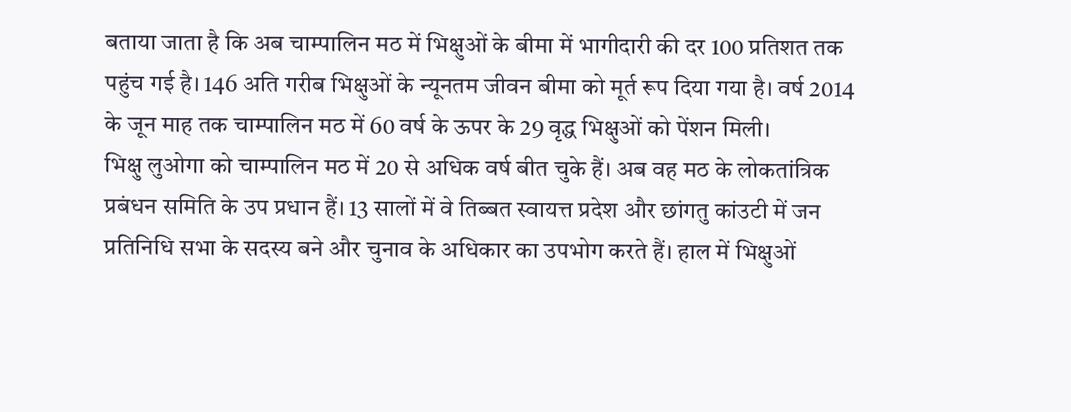बताया जाता है कि अब चाम्पालिन मठ में भिक्षुओं के बीमा में भागीदारी की दर 100 प्रतिशत तक पहुंच गई है। 146 अति गरीब भिक्षुओं के न्यूनतम जीवन बीमा को मूर्त रूप दिया गया है। वर्ष 2014 के जून माह तक चाम्पालिन मठ में 60 वर्ष के ऊपर के 29 वृद्ध भिक्षुओं को पेंशन मिली।
भिक्षु लुओगा को चाम्पालिन मठ में 20 से अधिक वर्ष बीत चुके हैं। अब वह मठ के लोकतांत्रिक प्रबंधन समिति के उप प्रधान हैं। 13 सालों में वे तिब्बत स्वायत्त प्रदेश और छांगतु कांउटी में जन प्रतिनिधि सभा के सदस्य बने और चुनाव के अधिकार का उपभोग करते हैं। हाल में भिक्षुओं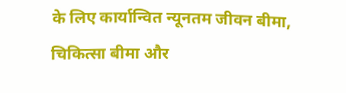के लिए कार्यान्वित न्यूनतम जीवन बीमा, चिकित्सा बीमा और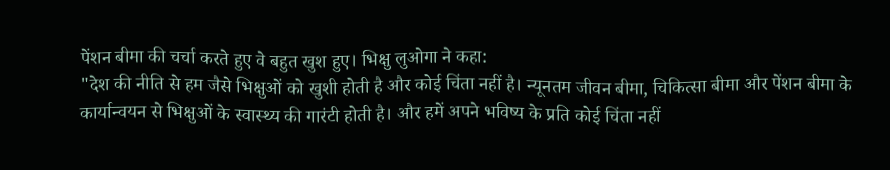पेंशन बीमा की चर्चा करते हुए वे बहुत खुश हुए। भिक्षु लुओगा ने कहा:
"देश की नीति से हम जैसे भिक्षुओं को खुशी होती है और कोई चिंता नहीं है। न्यूनतम जीवन बीमा, चिकित्सा बीमा और पेंशन बीमा के कार्यान्वयन से भिक्षुओं के स्वास्थ्य की गारंटी होती है। और हमें अपने भविष्य के प्रति कोई चिंता नहीं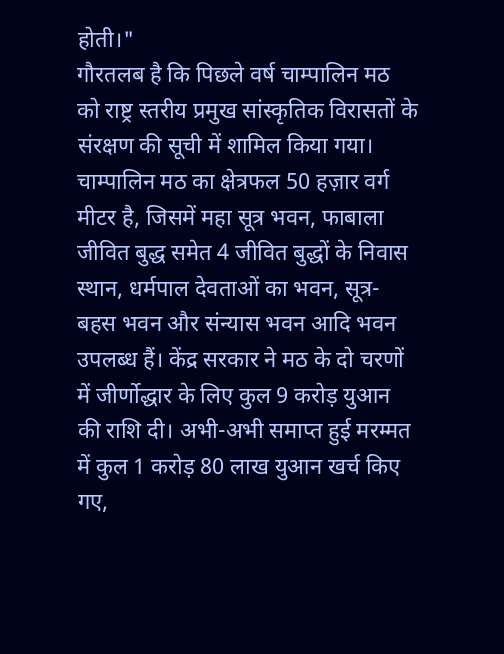होती।"
गौरतलब है कि पिछले वर्ष चाम्पालिन मठ को राष्ट्र स्तरीय प्रमुख सांस्कृतिक विरासतों के संरक्षण की सूची में शामिल किया गया। चाम्पालिन मठ का क्षेत्रफल 50 हज़ार वर्ग मीटर है, जिसमें महा सूत्र भवन, फाबाला जीवित बुद्ध समेत 4 जीवित बुद्धों के निवास स्थान, धर्मपाल देवताओं का भवन, सूत्र-बहस भवन और संन्यास भवन आदि भवन उपलब्ध हैं। केंद्र सरकार ने मठ के दो चरणों में जीर्णोद्धार के लिए कुल 9 करोड़ युआन की राशि दी। अभी-अभी समाप्त हुई मरम्मत में कुल 1 करोड़ 80 लाख युआन खर्च किए गए,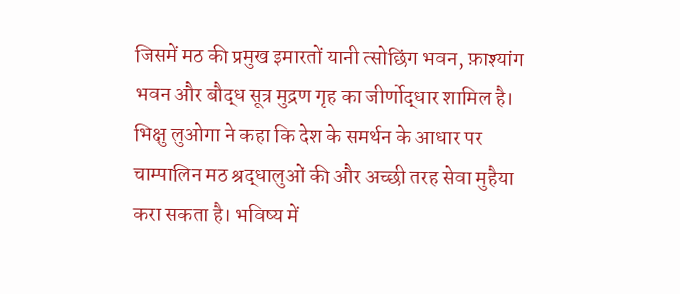जिसमें मठ की प्रमुख इमारतों यानी त्सोछिंग भवन, फ़ाश्यांग भवन और बौद्ध सूत्र मुद्रण गृह का जीर्णोद्धार शामिल है।
भिक्षु लुओगा ने कहा कि देश के समर्थन के आधार पर चाम्पालिन मठ श्रद्धालुओं की और अच्छी तरह सेवा मुहैया करा सकता है। भविष्य में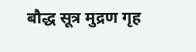बौद्ध सूत्र मुद्रण गृह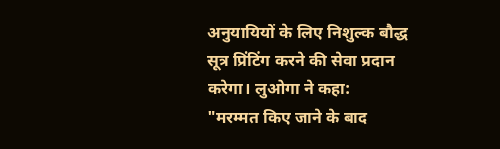अनुयायियों के लिए निशुल्क बौद्ध सूत्र प्रिंटिंग करने की सेवा प्रदान करेगा। लुओगा ने कहा:
"मरम्मत किए जाने के बाद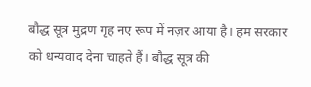बौद्ध सूत्र मुद्रण गृह नए रूप में नज़र आया है। हम सरकार को धन्यवाद देना चाहते हैं। बौद्ध सूत्र की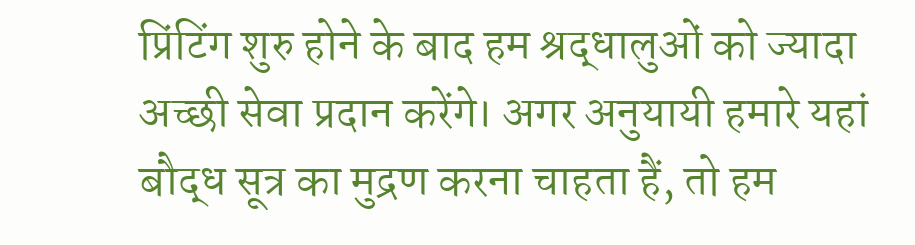प्रिंटिंग शुरु होने के बाद हम श्रद्धालुओं को ज्यादा अच्छी सेवा प्रदान करेंगे। अगर अनुयायी हमारे यहां बौद्ध सूत्र का मुद्रण करना चाहता हैं, तो हम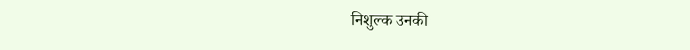निशुल्क उनकी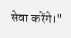सेवा करेंगे।"